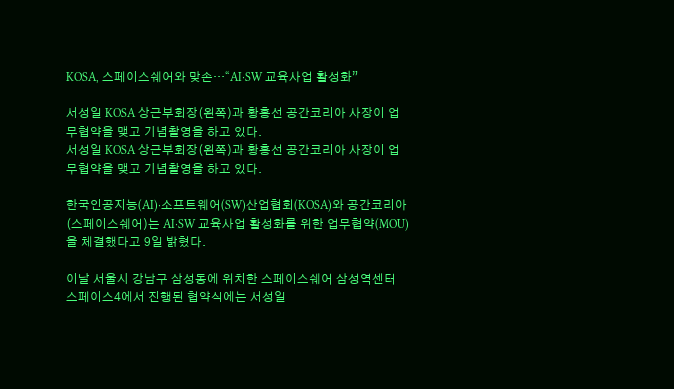KOSA, 스페이스쉐어와 맞손…“AI·SW 교육사업 활성화”

서성일 KOSA 상근부회장(왼쪽)과 황홍선 공간코리아 사장이 업무협약을 맺고 기념촬영을 하고 있다.
서성일 KOSA 상근부회장(왼쪽)과 황홍선 공간코리아 사장이 업무협약을 맺고 기념촬영을 하고 있다.

한국인공지능(AI)·소프트웨어(SW)산업협회(KOSA)와 공간코리아(스페이스쉐어)는 AI·SW 교육사업 활성화를 위한 업무협약(MOU)을 체결했다고 9일 밝혔다.

이날 서울시 강남구 삼성동에 위치한 스페이스쉐어 삼성역센터 스페이스4에서 진행된 협약식에는 서성일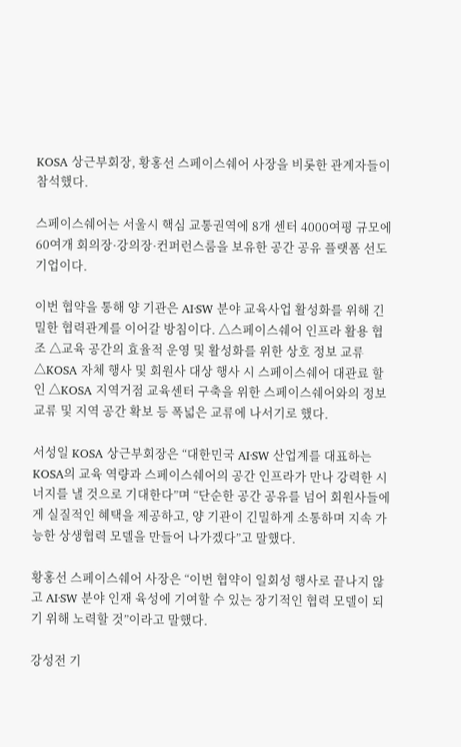KOSA 상근부회장, 황홍선 스페이스쉐어 사장을 비롯한 관계자들이 참석했다.

스페이스쉐어는 서울시 핵심 교통권역에 8개 센터 4000여평 규모에 60여개 회의장·강의장·컨퍼런스룸을 보유한 공간 공유 플랫폼 선도기업이다.

이번 협약을 통해 양 기관은 AI·SW 분야 교육사업 활성화를 위해 긴밀한 협력관계를 이어갈 방침이다. △스페이스쉐어 인프라 활용 협조 △교육 공간의 효율적 운영 및 활성화를 위한 상호 정보 교류 △KOSA 자체 행사 및 회원사 대상 행사 시 스페이스쉐어 대관료 할인 △KOSA 지역거점 교육센터 구축을 위한 스페이스쉐어와의 정보 교류 및 지역 공간 확보 등 폭넓은 교류에 나서기로 했다.

서성일 KOSA 상근부회장은 “대한민국 AI·SW 산업계를 대표하는 KOSA의 교육 역량과 스페이스쉐어의 공간 인프라가 만나 강력한 시너지를 낼 것으로 기대한다”며 “단순한 공간 공유를 넘어 회원사들에게 실질적인 혜택을 제공하고, 양 기관이 긴밀하게 소통하며 지속 가능한 상생협력 모델을 만들어 나가겠다”고 말했다.

황홍선 스페이스쉐어 사장은 “이번 협약이 일회성 행사로 끝나지 않고 AI·SW 분야 인재 육성에 기여할 수 있는 장기적인 협력 모델이 되기 위해 노력할 것”이라고 말했다.

강성전 기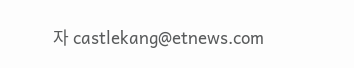자 castlekang@etnews.com